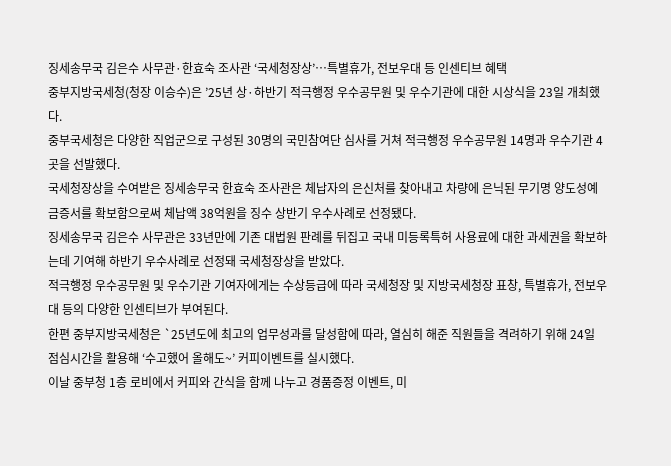징세송무국 김은수 사무관·한효숙 조사관 ‘국세청장상’…특별휴가, 전보우대 등 인센티브 혜택
중부지방국세청(청장 이승수)은 ’25년 상·하반기 적극행정 우수공무원 및 우수기관에 대한 시상식을 23일 개최했다.
중부국세청은 다양한 직업군으로 구성된 30명의 국민참여단 심사를 거쳐 적극행정 우수공무원 14명과 우수기관 4곳을 선발했다.
국세청장상을 수여받은 징세송무국 한효숙 조사관은 체납자의 은신처를 찾아내고 차량에 은닉된 무기명 양도성예금증서를 확보함으로써 체납액 38억원을 징수 상반기 우수사례로 선정됐다.
징세송무국 김은수 사무관은 33년만에 기존 대법원 판례를 뒤집고 국내 미등록특허 사용료에 대한 과세권을 확보하는데 기여해 하반기 우수사례로 선정돼 국세청장상을 받았다.
적극행정 우수공무원 및 우수기관 기여자에게는 수상등급에 따라 국세청장 및 지방국세청장 표창, 특별휴가, 전보우대 등의 다양한 인센티브가 부여된다.
한편 중부지방국세청은 `25년도에 최고의 업무성과를 달성함에 따라, 열심히 해준 직원들을 격려하기 위해 24일 점심시간을 활용해 ‘수고했어 올해도~’ 커피이벤트를 실시했다.
이날 중부청 1층 로비에서 커피와 간식을 함께 나누고 경품증정 이벤트, 미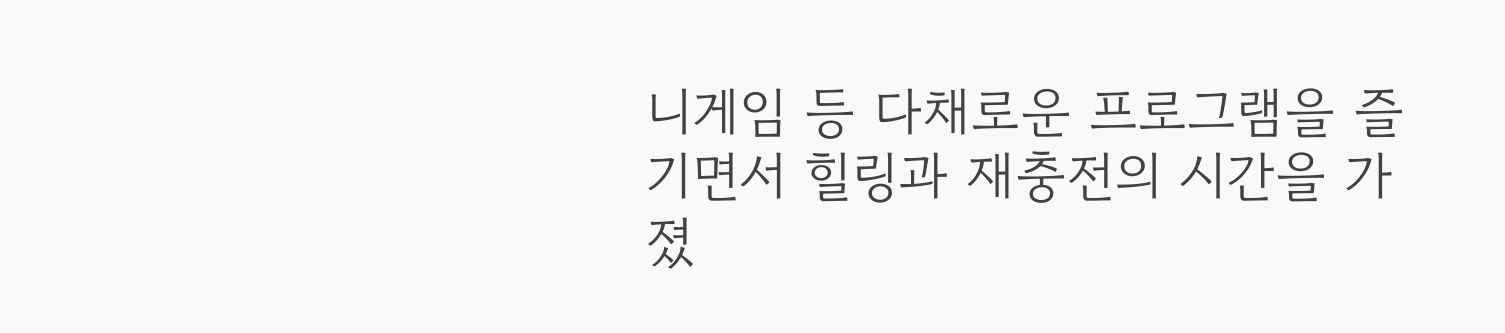니게임 등 다채로운 프로그램을 즐기면서 힐링과 재충전의 시간을 가졌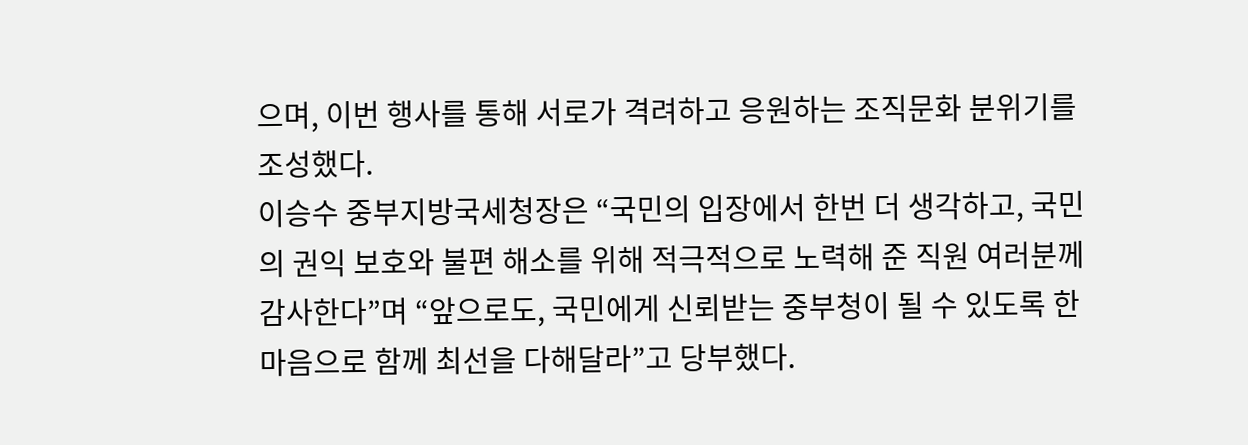으며, 이번 행사를 통해 서로가 격려하고 응원하는 조직문화 분위기를 조성했다.
이승수 중부지방국세청장은 “국민의 입장에서 한번 더 생각하고, 국민의 권익 보호와 불편 해소를 위해 적극적으로 노력해 준 직원 여러분께 감사한다”며 “앞으로도, 국민에게 신뢰받는 중부청이 될 수 있도록 한마음으로 함께 최선을 다해달라”고 당부했다.